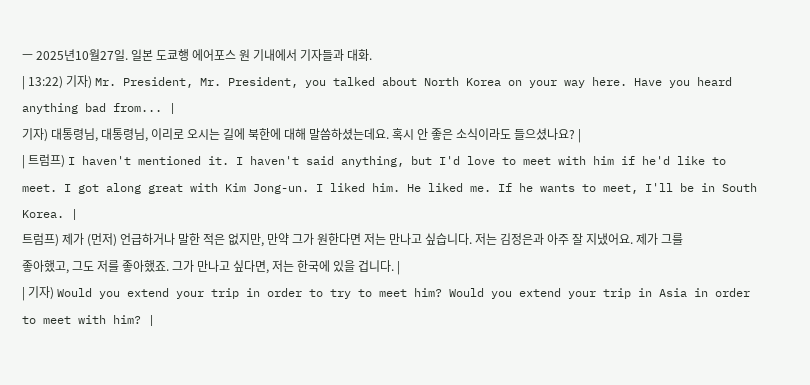ㅡ 2025년10월27일. 일본 도쿄행 에어포스 원 기내에서 기자들과 대화.
| 13:22) 기자) Mr. President, Mr. President, you talked about North Korea on your way here. Have you heard anything bad from... |
기자) 대통령님, 대통령님, 이리로 오시는 길에 북한에 대해 말씀하셨는데요. 혹시 안 좋은 소식이라도 들으셨나요? |
| 트럼프) I haven't mentioned it. I haven't said anything, but I'd love to meet with him if he'd like to meet. I got along great with Kim Jong-un. I liked him. He liked me. If he wants to meet, I'll be in South Korea. |
트럼프) 제가 (먼저) 언급하거나 말한 적은 없지만, 만약 그가 원한다면 저는 만나고 싶습니다. 저는 김정은과 아주 잘 지냈어요. 제가 그를 좋아했고, 그도 저를 좋아했죠. 그가 만나고 싶다면, 저는 한국에 있을 겁니다. |
| 기자) Would you extend your trip in order to try to meet him? Would you extend your trip in Asia in order to meet with him? |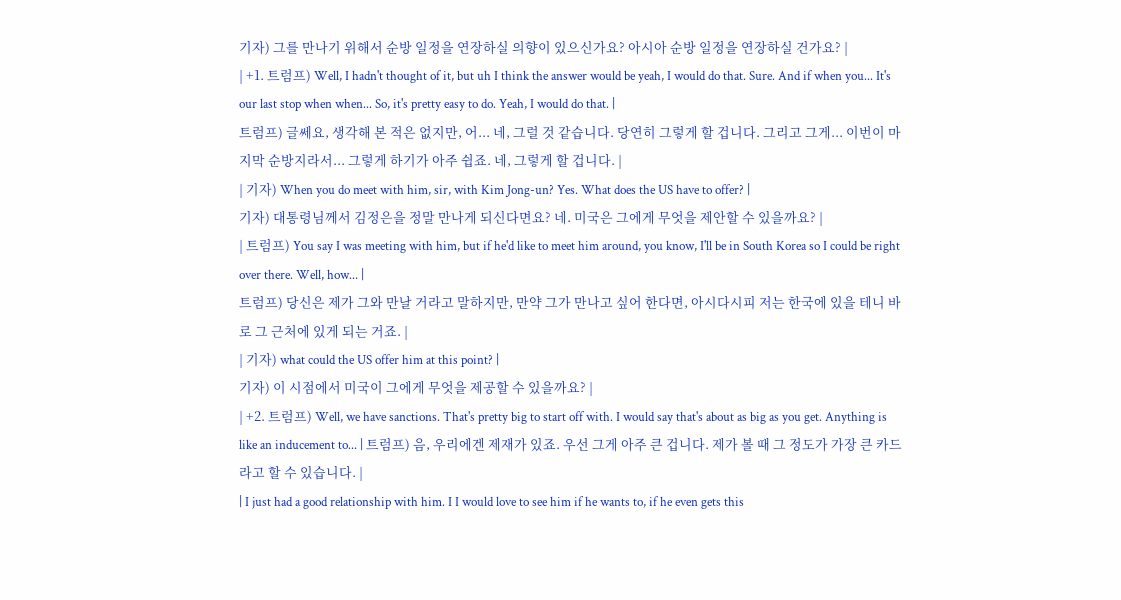기자) 그를 만나기 위해서 순방 일정을 연장하실 의향이 있으신가요? 아시아 순방 일정을 연장하실 건가요? |
| +1. 트럼프) Well, I hadn't thought of it, but uh I think the answer would be yeah, I would do that. Sure. And if when you... It's our last stop when when... So, it's pretty easy to do. Yeah, I would do that. |
트럼프) 글쎄요, 생각해 본 적은 없지만, 어... 네, 그럴 것 같습니다. 당연히 그렇게 할 겁니다. 그리고 그게... 이번이 마지막 순방지라서... 그렇게 하기가 아주 쉽죠. 네, 그렇게 할 겁니다. |
| 기자) When you do meet with him, sir, with Kim Jong-un? Yes. What does the US have to offer? |
기자) 대통령님께서 김정은을 정말 만나게 되신다면요? 네. 미국은 그에게 무엇을 제안할 수 있을까요? |
| 트럼프) You say I was meeting with him, but if he'd like to meet him around, you know, I'll be in South Korea so I could be right over there. Well, how... |
트럼프) 당신은 제가 그와 만날 거라고 말하지만, 만약 그가 만나고 싶어 한다면, 아시다시피 저는 한국에 있을 테니 바로 그 근처에 있게 되는 거죠. |
| 기자) what could the US offer him at this point? |
기자) 이 시점에서 미국이 그에게 무엇을 제공할 수 있을까요? |
| +2. 트럼프) Well, we have sanctions. That's pretty big to start off with. I would say that's about as big as you get. Anything is like an inducement to... | 트럼프) 음, 우리에겐 제재가 있죠. 우선 그게 아주 큰 겁니다. 제가 볼 때 그 정도가 가장 큰 카드라고 할 수 있습니다. |
| I just had a good relationship with him. I I would love to see him if he wants to, if he even gets this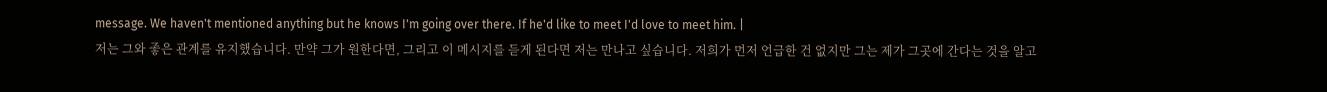message. We haven't mentioned anything but he knows I'm going over there. If he'd like to meet I'd love to meet him. |
저는 그와 좋은 관계를 유지했습니다. 만약 그가 원한다면, 그리고 이 메시지를 듣게 된다면 저는 만나고 싶습니다. 저희가 먼저 언급한 건 없지만 그는 제가 그곳에 간다는 것을 알고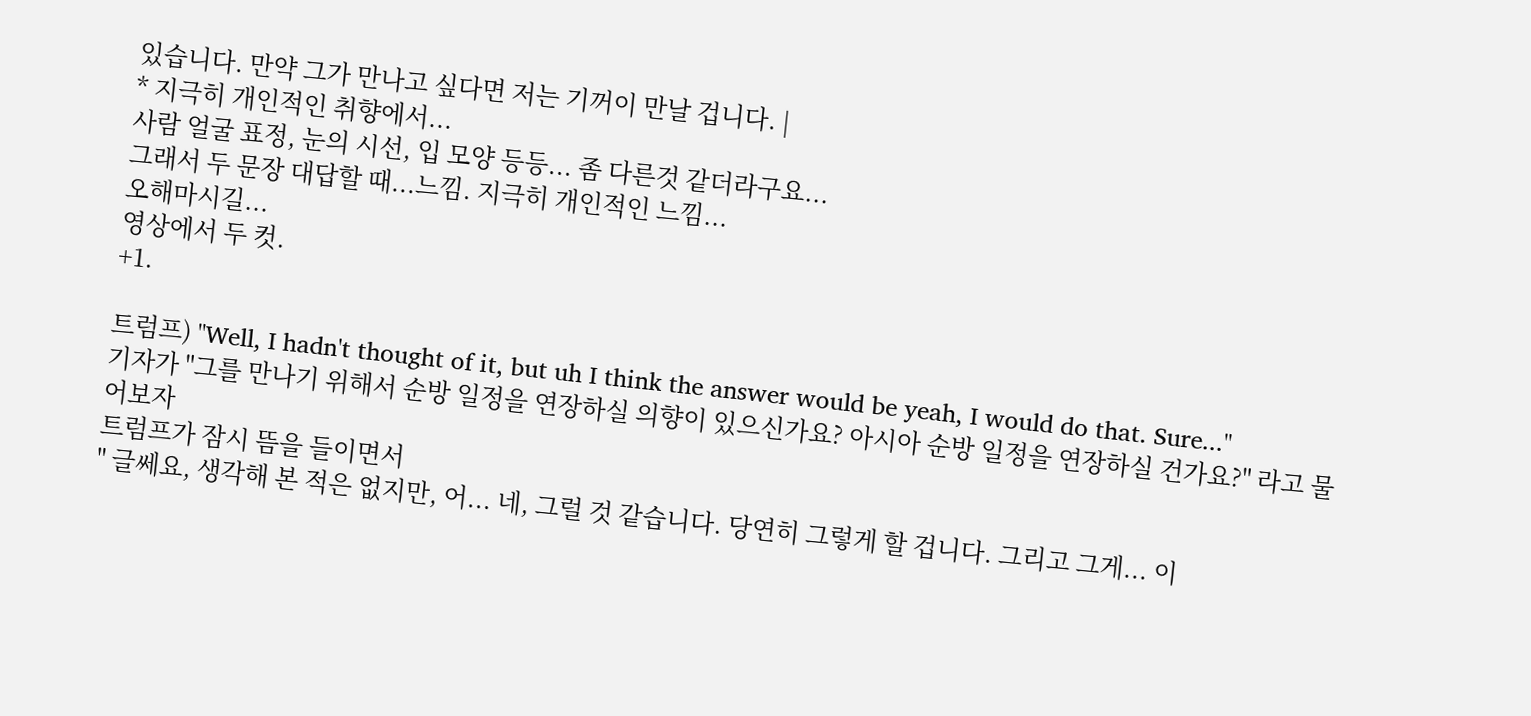있습니다. 만약 그가 만나고 싶다면 저는 기꺼이 만날 겁니다. |
* 지극히 개인적인 취향에서...
사람 얼굴 표정, 눈의 시선, 입 모양 등등... 좀 다른것 같더라구요...
그래서 두 문장 대답할 때...느낌. 지극히 개인적인 느낌...
오해마시길...
영상에서 두 컷.
+1.

트럼프) "Well, I hadn't thought of it, but uh I think the answer would be yeah, I would do that. Sure..."
기자가 "그를 만나기 위해서 순방 일정을 연장하실 의향이 있으신가요? 아시아 순방 일정을 연장하실 건가요?" 라고 물어보자
트럼프가 잠시 뜸을 들이면서
" 글쎄요, 생각해 본 적은 없지만, 어... 네, 그럴 것 같습니다. 당연히 그렇게 할 겁니다. 그리고 그게... 이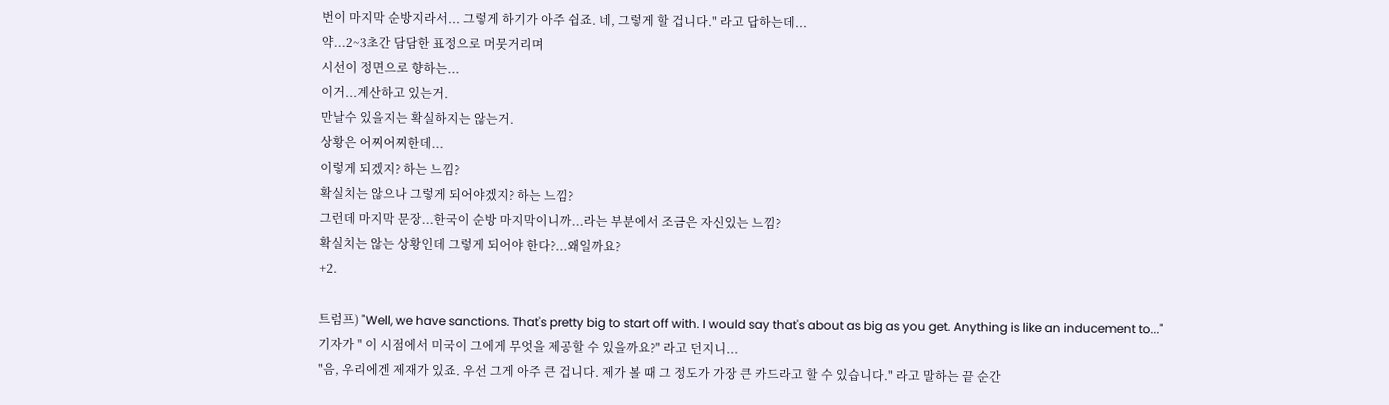번이 마지막 순방지라서... 그렇게 하기가 아주 쉽죠. 네, 그렇게 할 겁니다." 라고 답하는데...
약...2~3초간 담담한 표정으로 머뭇거리며
시선이 정면으로 향하는...
이거...계산하고 있는거.
만날수 있을지는 확실하지는 않는거.
상황은 어찌어찌한데...
이렇게 되겠지? 하는 느낌?
확실치는 않으나 그렇게 되어야겠지? 하는 느낌?
그런데 마지막 문장...한국이 순방 마지막이니까...라는 부분에서 조금은 자신있는 느낌?
확실치는 않는 상황인데 그렇게 되어야 한다?...왜일까요?
+2.

트럼프) "Well, we have sanctions. That's pretty big to start off with. I would say that's about as big as you get. Anything is like an inducement to..."
기자가 " 이 시점에서 미국이 그에게 무엇을 제공할 수 있을까요?" 라고 던지니...
"음, 우리에겐 제재가 있죠. 우선 그게 아주 큰 겁니다. 제가 볼 때 그 정도가 가장 큰 카드라고 할 수 있습니다." 라고 말하는 끝 순간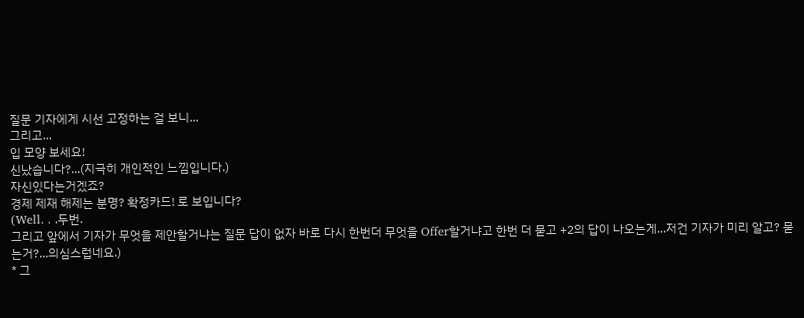질문 기자에게 시선 고정하는 걸 보니...
그리고...
입 모양 보세요!
신났습니다?...(지극히 개인적인 느낌입니다.)
자신있다는거겠죠?
경제 제재 해제는 분명? 확정카드! 로 보입니다?
(Well. . .두번.
그리고 앞에서 기자가 무엇을 제안할거냐는 질문 답이 없자 바로 다시 한번더 무엇을 Offer할거냐고 한번 더 묻고 +2의 답이 나오는게...저건 기자가 미리 알고? 묻는거?...의심스럽네요.)
* 그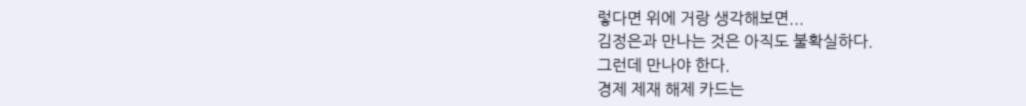렇다면 위에 거랑 생각해보면...
김정은과 만나는 것은 아직도 불확실하다.
그런데 만나야 한다.
경제 제재 해제 카드는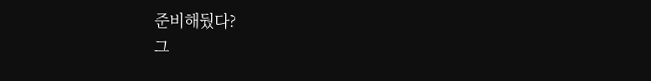준비해뒀다?
그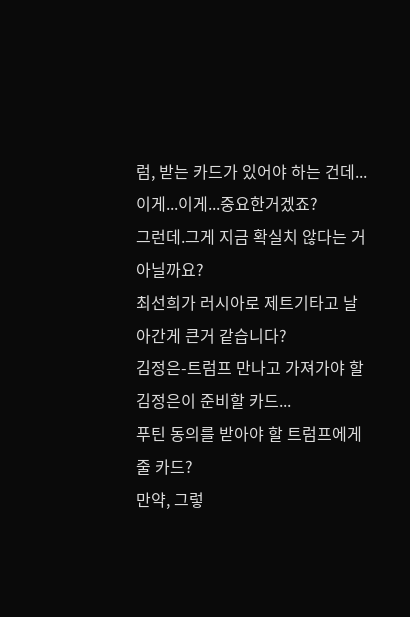럼, 받는 카드가 있어야 하는 건데...
이게...이게...중요한거겠죠?
그런데.그게 지금 확실치 않다는 거 아닐까요?
최선희가 러시아로 제트기타고 날아간게 큰거 같습니다?
김정은-트럼프 만나고 가져가야 할 김정은이 준비할 카드...
푸틴 동의를 받아야 할 트럼프에게 줄 카드?
만약, 그렇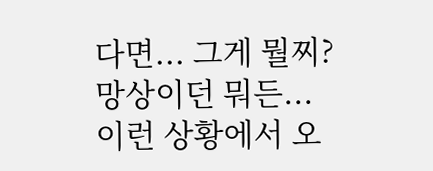다면... 그게 뭘찌?
망상이던 뭐든...
이런 상황에서 오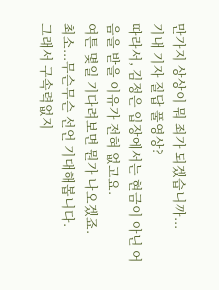만가지 상상이 뭐 죄가 되겠습니까...
기내 기자 질답 풀영상?
따라서, 김정은 입장에서는 현금이 아닌 어음을 받을 이유가 전혀 없고요.
여튼 몇일 기다려보면 뭔가 나오겠죠.
최소...무슨무슨 선언 기대해봅니다.
그래서 구속력없지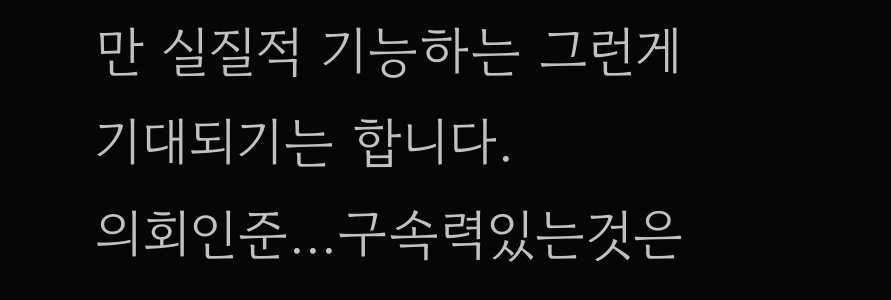만 실질적 기능하는 그런게
기대되기는 합니다.
의회인준...구속력있는것은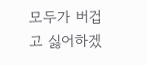모두가 버겁고 싫어하겠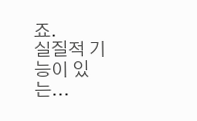죠.
실질적 기능이 있는...